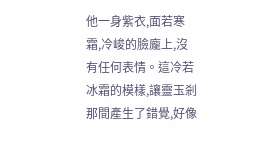他一身紫衣,面若寒霜,冷峻的臉龐上,沒有任何表情。這冷若冰霜的模樣,讓靈玉剎那間產生了錯覺,好像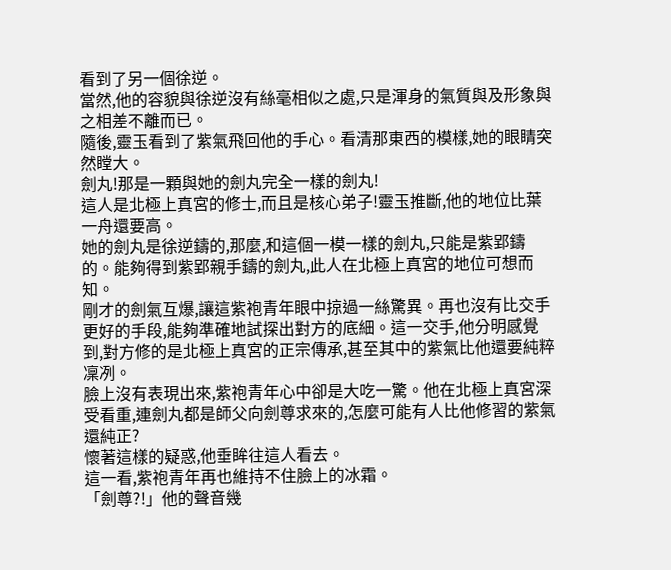看到了另一個徐逆。
當然,他的容貌與徐逆沒有絲毫相似之處,只是渾身的氣質與及形象與之相差不離而已。
隨後,靈玉看到了紫氣飛回他的手心。看清那東西的模樣,她的眼睛突然瞠大。
劍丸!那是一顆與她的劍丸完全一樣的劍丸!
這人是北極上真宮的修士,而且是核心弟子!靈玉推斷,他的地位比葉一舟還要高。
她的劍丸是徐逆鑄的,那麼,和這個一模一樣的劍丸,只能是紫郢鑄的。能夠得到紫郢親手鑄的劍丸,此人在北極上真宮的地位可想而知。
剛才的劍氣互爆,讓這紫袍青年眼中掠過一絲驚異。再也沒有比交手更好的手段,能夠準確地試探出對方的底細。這一交手,他分明感覺到,對方修的是北極上真宮的正宗傳承,甚至其中的紫氣比他還要純粹凜冽。
臉上沒有表現出來,紫袍青年心中卻是大吃一驚。他在北極上真宮深受看重,連劍丸都是師父向劍尊求來的,怎麼可能有人比他修習的紫氣還純正?
懷著這樣的疑惑,他垂眸往這人看去。
這一看,紫袍青年再也維持不住臉上的冰霜。
「劍尊?!」他的聲音幾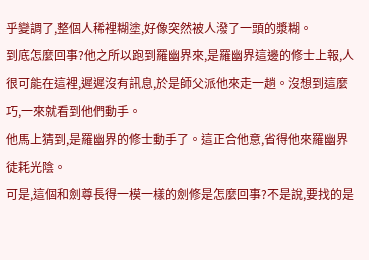乎變調了,整個人稀裡糊塗,好像突然被人潑了一頭的漿糊。
到底怎麼回事?他之所以跑到羅幽界來,是羅幽界這邊的修士上報,人很可能在這裡,遲遲沒有訊息,於是師父派他來走一趟。沒想到這麼巧,一來就看到他們動手。
他馬上猜到,是羅幽界的修士動手了。這正合他意,省得他來羅幽界徒耗光陰。
可是,這個和劍尊長得一模一樣的劍修是怎麼回事?不是說,要找的是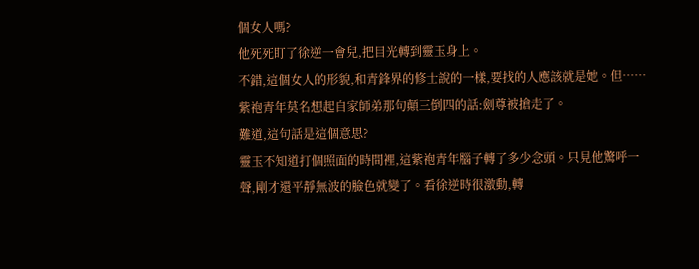個女人嗎?
他死死盯了徐逆一會兒,把目光轉到靈玉身上。
不錯,這個女人的形貌,和青鋒界的修士說的一樣,要找的人應該就是她。但……
紫袍青年莫名想起自家師弟那句顛三倒四的話:劍尊被搶走了。
難道,這句話是這個意思?
靈玉不知道打個照面的時間裡,這紫袍青年腦子轉了多少念頭。只見他驚呼一聲,剛才還平靜無波的臉色就變了。看徐逆時很激動,轉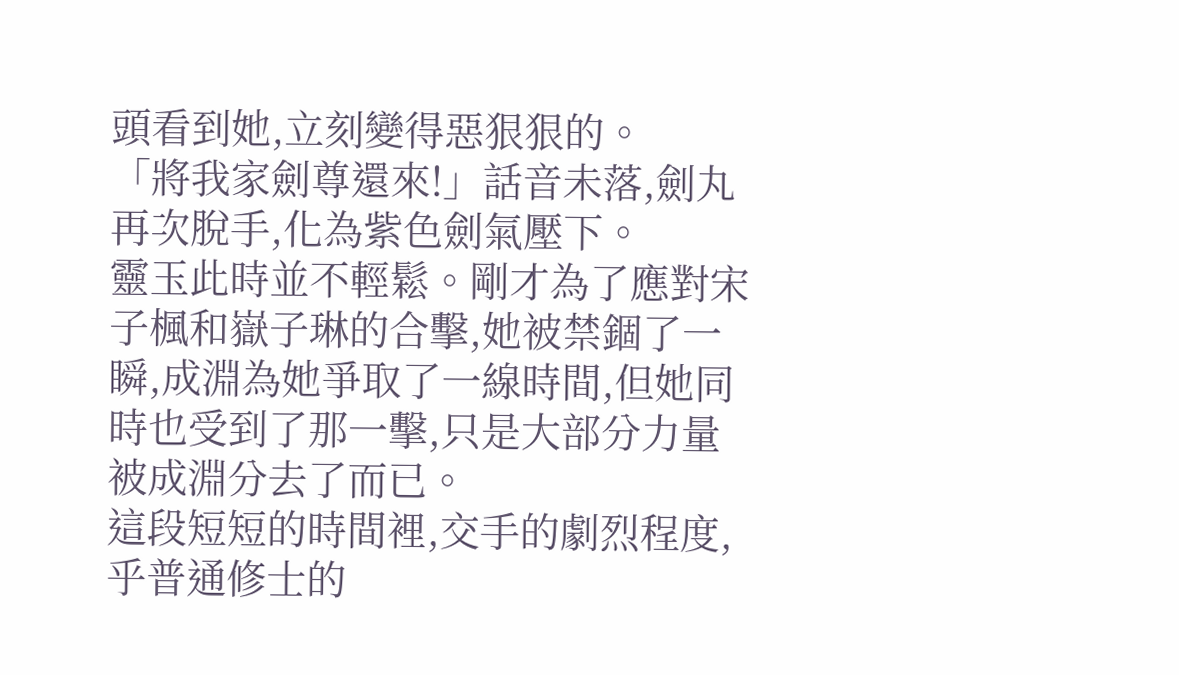頭看到她,立刻變得惡狠狠的。
「將我家劍尊還來!」話音未落,劍丸再次脫手,化為紫色劍氣壓下。
靈玉此時並不輕鬆。剛才為了應對宋子楓和嶽子琳的合擊,她被禁錮了一瞬,成淵為她爭取了一線時間,但她同時也受到了那一擊,只是大部分力量被成淵分去了而已。
這段短短的時間裡,交手的劇烈程度,乎普通修士的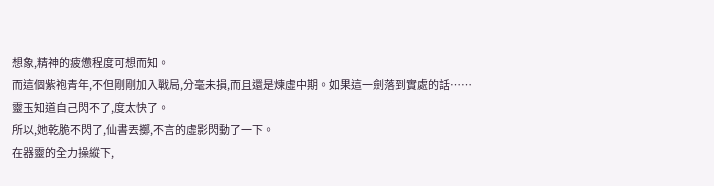想象,精神的疲憊程度可想而知。
而這個紫袍青年,不但剛剛加入戰局,分毫未損,而且還是煉虛中期。如果這一劍落到實處的話……
靈玉知道自己閃不了,度太快了。
所以,她乾脆不閃了,仙書丟擲,不言的虛影閃動了一下。
在器靈的全力操縱下,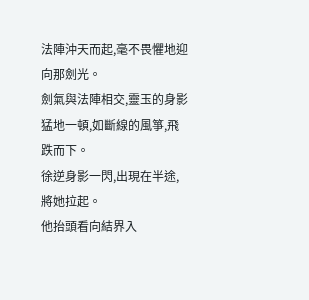法陣沖天而起,毫不畏懼地迎向那劍光。
劍氣與法陣相交,靈玉的身影猛地一頓,如斷線的風箏,飛跌而下。
徐逆身影一閃,出現在半途,將她拉起。
他抬頭看向結界入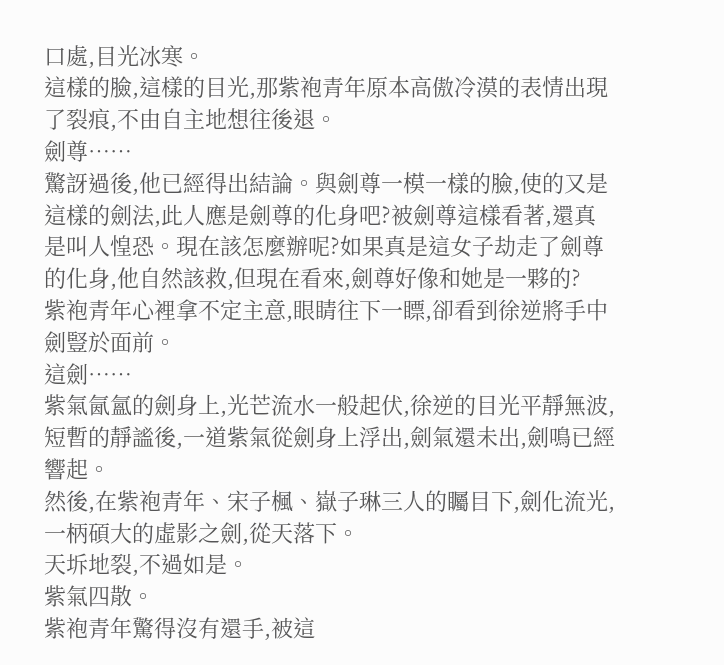口處,目光冰寒。
這樣的臉,這樣的目光,那紫袍青年原本高傲冷漠的表情出現了裂痕,不由自主地想往後退。
劍尊……
驚訝過後,他已經得出結論。與劍尊一模一樣的臉,使的又是這樣的劍法,此人應是劍尊的化身吧?被劍尊這樣看著,還真是叫人惶恐。現在該怎麼辦呢?如果真是這女子劫走了劍尊的化身,他自然該救,但現在看來,劍尊好像和她是一夥的?
紫袍青年心裡拿不定主意,眼睛往下一瞟,卻看到徐逆將手中劍豎於面前。
這劍……
紫氣氤氳的劍身上,光芒流水一般起伏,徐逆的目光平靜無波,短暫的靜謐後,一道紫氣從劍身上浮出,劍氣還未出,劍鳴已經響起。
然後,在紫袍青年、宋子楓、嶽子琳三人的矚目下,劍化流光,一柄碩大的虛影之劍,從天落下。
天坼地裂,不過如是。
紫氣四散。
紫袍青年驚得沒有還手,被這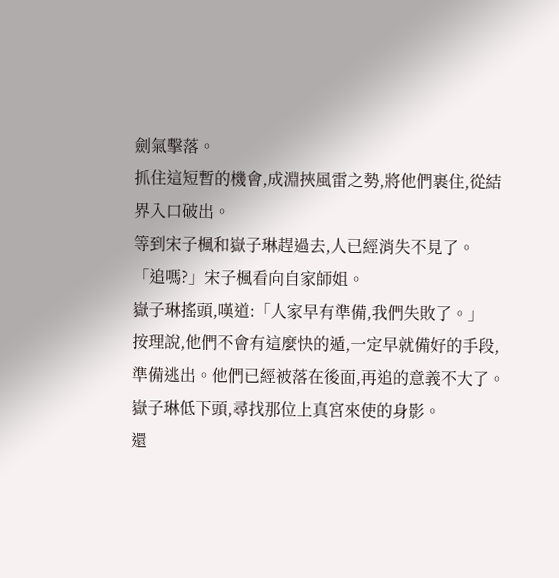劍氣擊落。
抓住這短暫的機會,成淵挾風雷之勢,將他們裹住,從結界入口破出。
等到宋子楓和嶽子琳趕過去,人已經消失不見了。
「追嗎?」宋子楓看向自家師姐。
嶽子琳搖頭,嘆道:「人家早有準備,我們失敗了。」
按理說,他們不會有這麼快的遁,一定早就備好的手段,準備逃出。他們已經被落在後面,再追的意義不大了。
嶽子琳低下頭,尋找那位上真宮來使的身影。
還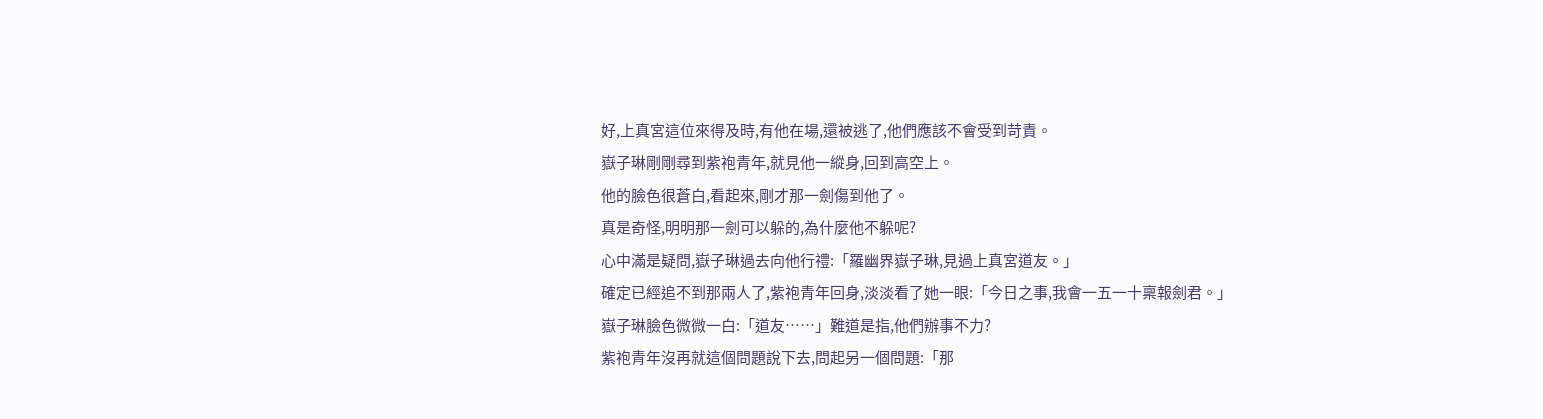好,上真宮這位來得及時,有他在場,還被逃了,他們應該不會受到苛責。
嶽子琳剛剛尋到紫袍青年,就見他一縱身,回到高空上。
他的臉色很蒼白,看起來,剛才那一劍傷到他了。
真是奇怪,明明那一劍可以躲的,為什麼他不躲呢?
心中滿是疑問,嶽子琳過去向他行禮:「羅幽界嶽子琳,見過上真宮道友。」
確定已經追不到那兩人了,紫袍青年回身,淡淡看了她一眼:「今日之事,我會一五一十稟報劍君。」
嶽子琳臉色微微一白:「道友……」難道是指,他們辦事不力?
紫袍青年沒再就這個問題說下去,問起另一個問題:「那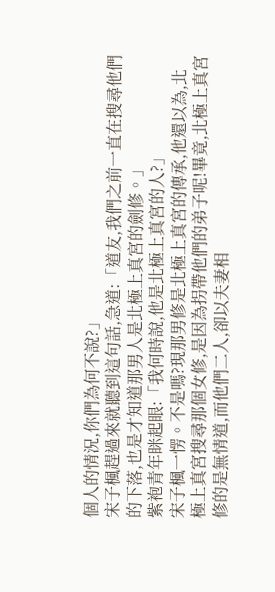個人的情況,你們為何不說?」
宋子楓趕過來就聽到這句話,急道:「道友,我們之前一直在搜尋他們的下落,也是才知道那男人是北極上真宮的劍修。」
紫袍青年眯起眼:「我何時說,他是北極上真宮的人?」
宋子楓一愣。不是嗎?現那男修是北極上真宮的傳承,他還以為,北極上真宮搜尋那個女修,是因為拐帶他們的弟子呢!畢竟,北極上真宮修的是無情道,而他們二人,卻以夫妻相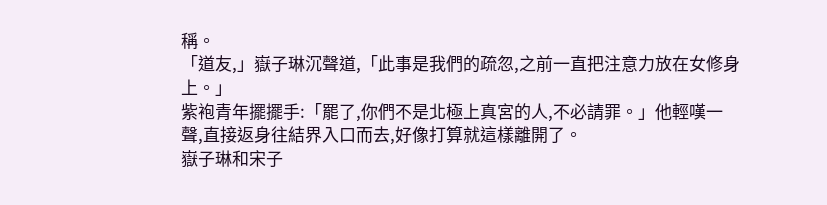稱。
「道友,」嶽子琳沉聲道,「此事是我們的疏忽,之前一直把注意力放在女修身上。」
紫袍青年擺擺手:「罷了,你們不是北極上真宮的人,不必請罪。」他輕嘆一聲,直接返身往結界入口而去,好像打算就這樣離開了。
嶽子琳和宋子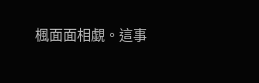楓面面相覷。這事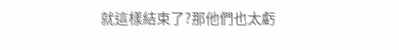就這樣結束了?那他們也太虧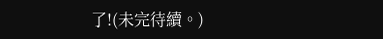了!(未完待續。)